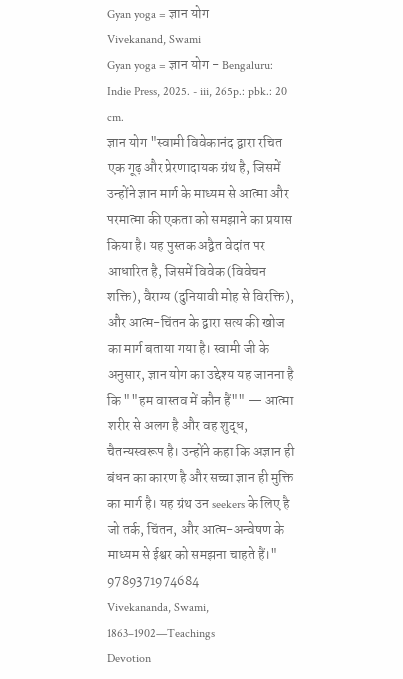Gyan yoga = ज्ञान योग
Vivekanand, Swami
Gyan yoga = ज्ञान योग - Bengaluru: Indie Press, 2025. - iii, 265p.: pbk.: 20 cm.
ज्ञान योग "स्वामी विवेकानंद द्वारा रचित एक गूढ़ और प्रेरणादायक ग्रंथ है, जिसमें उन्होंने ज्ञान मार्ग के माध्यम से आत्मा और परमात्मा की एकता को समझाने का प्रयास किया है। यह पुस्तक अद्वैत वेदांत पर आधारित है, जिसमें विवेक (विवेचन शक्ति), वैराग्य (दुनियावी मोह से विरक्ति), और आत्म-चिंतन के द्वारा सत्य की खोज का मार्ग बताया गया है। स्वामी जी के अनुसार, ज्ञान योग का उद्देश्य यह जानना है कि ""हम वास्तव में कौन हैं"" — आत्मा शरीर से अलग है और वह शुद्ध, चैतन्यस्वरूप है। उन्होंने कहा कि अज्ञान ही बंधन का कारण है और सच्चा ज्ञान ही मुक्ति का मार्ग है। यह ग्रंथ उन seekers के लिए है जो तर्क, चिंतन, और आत्म-अन्वेषण के माध्यम से ईश्वर को समझना चाहते हैं।"
9789371974684
Vivekananda, Swami, 1863–1902—Teachings
Devotion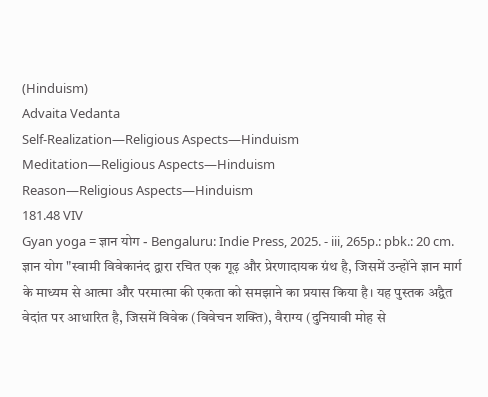(Hinduism)
Advaita Vedanta
Self-Realization—Religious Aspects—Hinduism
Meditation—Religious Aspects—Hinduism
Reason—Religious Aspects—Hinduism
181.48 VIV
Gyan yoga = ज्ञान योग - Bengaluru: Indie Press, 2025. - iii, 265p.: pbk.: 20 cm.
ज्ञान योग "स्वामी विवेकानंद द्वारा रचित एक गूढ़ और प्रेरणादायक ग्रंथ है, जिसमें उन्होंने ज्ञान मार्ग के माध्यम से आत्मा और परमात्मा की एकता को समझाने का प्रयास किया है। यह पुस्तक अद्वैत वेदांत पर आधारित है, जिसमें विवेक (विवेचन शक्ति), वैराग्य (दुनियावी मोह से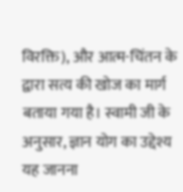विरक्ति), और आत्म-चिंतन के द्वारा सत्य की खोज का मार्ग बताया गया है। स्वामी जी के अनुसार, ज्ञान योग का उद्देश्य यह जानना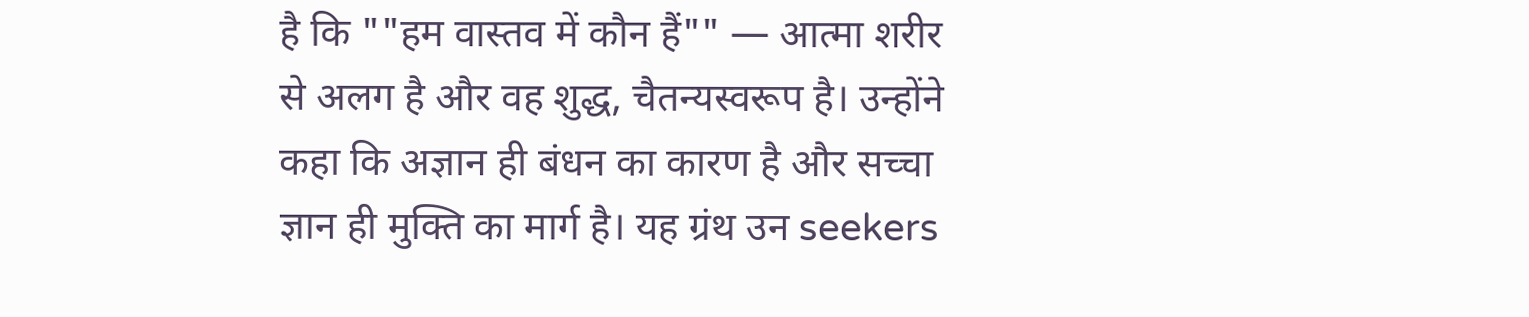है कि ""हम वास्तव में कौन हैं"" — आत्मा शरीर से अलग है और वह शुद्ध, चैतन्यस्वरूप है। उन्होंने कहा कि अज्ञान ही बंधन का कारण है और सच्चा ज्ञान ही मुक्ति का मार्ग है। यह ग्रंथ उन seekers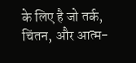के लिए है जो तर्क, चिंतन, और आत्म-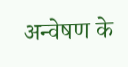अन्वेषण के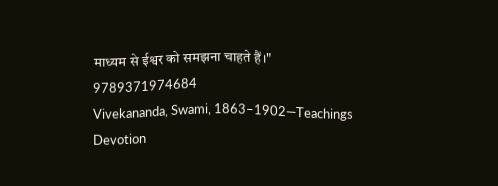माध्यम से ईश्वर को समझना चाहते हैं।"
9789371974684
Vivekananda, Swami, 1863–1902—Teachings
Devotion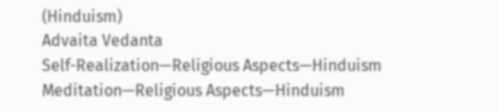(Hinduism)
Advaita Vedanta
Self-Realization—Religious Aspects—Hinduism
Meditation—Religious Aspects—Hinduism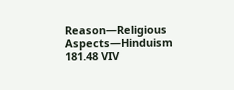Reason—Religious Aspects—Hinduism
181.48 VIV